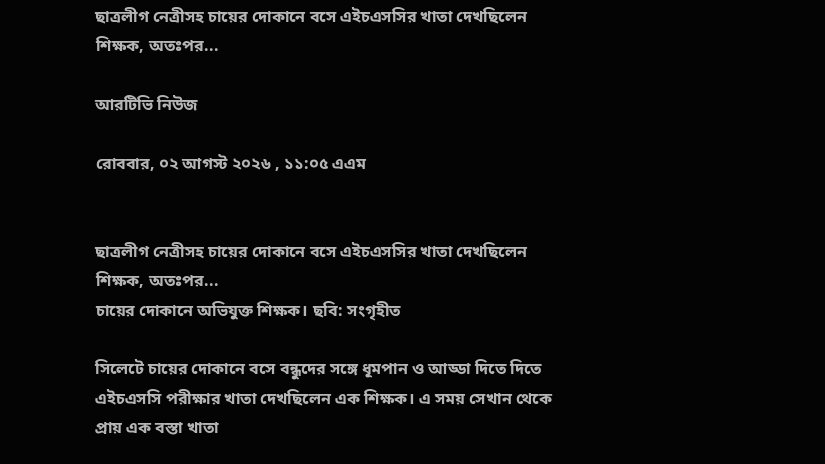ছাত্রলীগ নেত্রীসহ চায়ের দোকানে বসে এইচএসসির খাতা দেখছিলেন শিক্ষক, অতঃপর...

আরটিভি নিউজ

রোববার, ০২ আগস্ট ২০২৬ , ১১:০৫ এএম


ছাত্রলীগ নেত্রীসহ চায়ের দোকানে বসে এইচএসসির খাতা দেখছিলেন শিক্ষক, অতঃপর...
চায়ের দোকানে অভিযুক্ত শিক্ষক। ছবি: সংগৃহীত

সিলেটে চায়ের দোকানে বসে বন্ধুদের সঙ্গে ধূমপান ও আড্ডা দিতে দিতে এইচএসসি পরীক্ষার খাতা দেখছিলেন এক শিক্ষক। এ সময় সেখান থেকে প্রায় এক বস্তা খাতা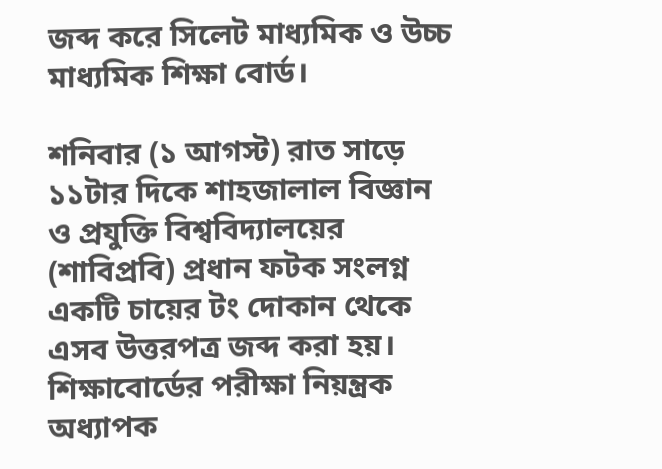জব্দ করে সিলেট মাধ্যমিক ও উচ্চ মাধ্যমিক শিক্ষা বোর্ড।

শনিবার (১ আগস্ট) রাত সাড়ে ১১টার দিকে শাহজালাল বিজ্ঞান ও প্রযুক্তি বিশ্ববিদ্যালয়ের (শাবিপ্রবি) প্রধান ফটক সংলগ্ন একটি চায়ের টং দোকান থেকে এসব উত্তরপত্র জব্দ করা হয়। শিক্ষাবোর্ডের পরীক্ষা নিয়ন্ত্রক অধ্যাপক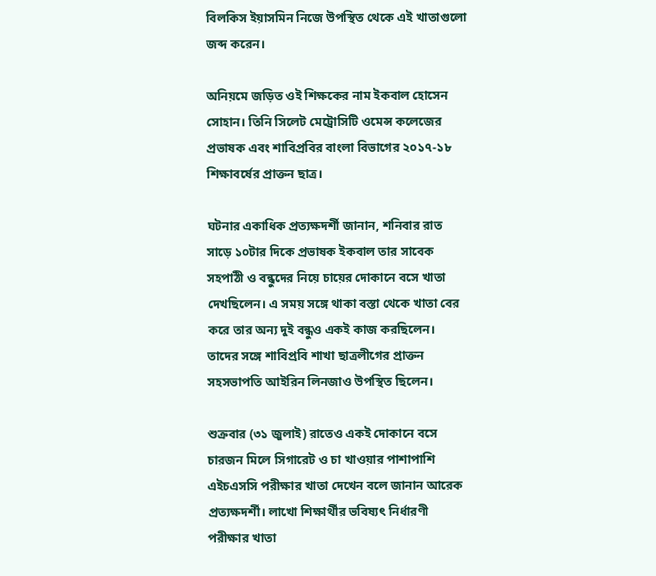বিলকিস ইয়াসমিন নিজে উপস্থিত থেকে এই খাতাগুলো জব্দ করেন।

অনিয়মে জড়িত ওই শিক্ষকের নাম ইকবাল হোসেন সোহান। তিনি সিলেট মেট্রোসিটি ওমেন্স কলেজের প্রভাষক এবং শাবিপ্রবির বাংলা বিভাগের ২০১৭-১৮ শিক্ষাবর্ষের প্রাক্তন ছাত্র।

ঘটনার একাধিক প্রত্যক্ষদর্শী জানান, শনিবার রাত সাড়ে ১০টার দিকে প্রভাষক ইকবাল তার সাবেক সহপাঠী ও বন্ধুদের নিয়ে চায়ের দোকানে বসে খাতা দেখছিলেন। এ সময় সঙ্গে থাকা বস্তা থেকে খাতা বের করে তার অন্য দুই বন্ধুও একই কাজ করছিলেন। তাদের সঙ্গে শাবিপ্রবি শাখা ছাত্রলীগের প্রাক্তন সহসভাপতি আইরিন লিনজাও উপস্থিত ছিলেন।

শুক্রবার (৩১ জুলাই) রাতেও একই দোকানে বসে চারজন মিলে সিগারেট ও চা খাওয়ার পাশাপাশি এইচএসসি পরীক্ষার খাতা দেখেন বলে জানান আরেক প্রত্যক্ষদর্শী। লাখো শিক্ষার্থীর ভবিষ্যৎ নির্ধারণী পরীক্ষার খাতা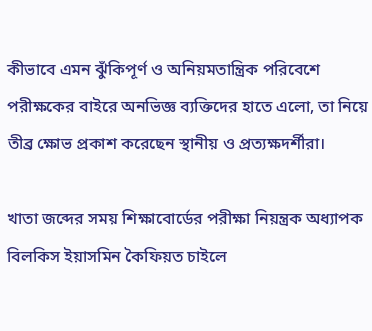কীভাবে এমন ঝুঁকিপূর্ণ ও অনিয়মতান্ত্রিক পরিবেশে পরীক্ষকের বাইরে অনভিজ্ঞ ব্যক্তিদের হাতে এলো, তা নিয়ে তীব্র ক্ষোভ প্রকাশ করেছেন স্থানীয় ও প্রত্যক্ষদর্শীরা।

খাতা জব্দের সময় শিক্ষাবোর্ডের পরীক্ষা নিয়ন্ত্রক অধ্যাপক বিলকিস ইয়াসমিন কৈফিয়ত চাইলে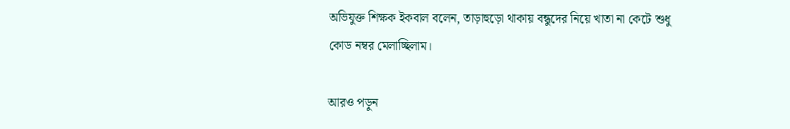অভিযুক্ত শিক্ষক ইকবাল বলেন, তাড়াহুড়ো থাকায় বন্ধুদের নিয়ে খাতা না কেটে শুধু কোড নম্বর মেলাচ্ছিলাম।

আরও পড়ুন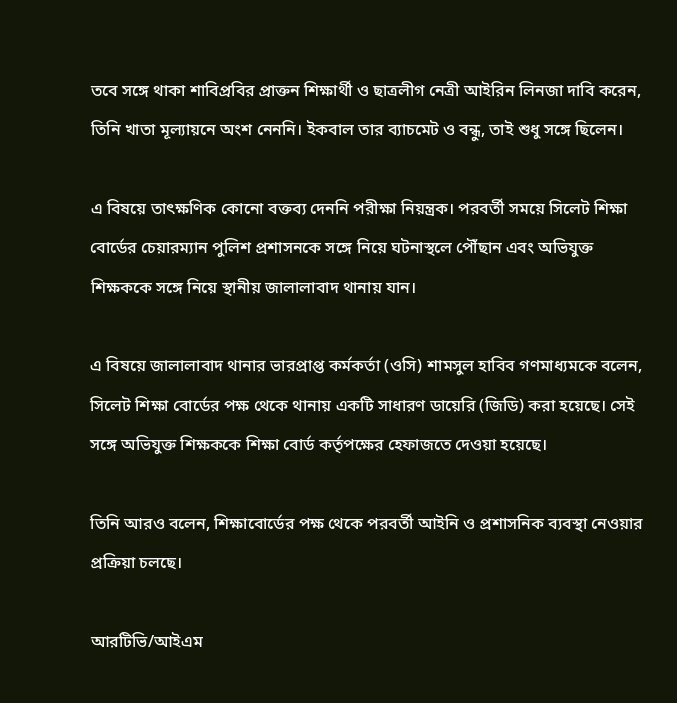তবে সঙ্গে থাকা শাবিপ্রবির প্রাক্তন শিক্ষার্থী ও ছাত্রলীগ নেত্রী আইরিন লিনজা দাবি করেন, তিনি খাতা মূল্যায়নে অংশ নেননি। ইকবাল তার ব্যাচমেট ও বন্ধু, তাই শুধু সঙ্গে ছিলেন।

এ বিষয়ে তাৎক্ষণিক কোনো বক্তব্য দেননি পরীক্ষা নিয়ন্ত্রক। পরবর্তী সময়ে সিলেট শিক্ষা বোর্ডের চেয়ারম্যান পুলিশ প্রশাসনকে সঙ্গে নিয়ে ঘটনাস্থলে পৌঁছান এবং অভিযুক্ত শিক্ষককে সঙ্গে নিয়ে স্থানীয় জালালাবাদ থানায় যান।

এ বিষয়ে জালালাবাদ থানার ভারপ্রাপ্ত কর্মকর্তা (ওসি) শামসুল হাবিব গণমাধ্যমকে বলেন, সিলেট শিক্ষা বোর্ডের পক্ষ থেকে থানায় একটি সাধারণ ডায়েরি (জিডি) করা হয়েছে। সেই সঙ্গে অভিযুক্ত শিক্ষককে শিক্ষা বোর্ড কর্তৃপক্ষের হেফাজতে দেওয়া হয়েছে।

তিনি আরও বলেন, শিক্ষাবোর্ডের পক্ষ থেকে পরবর্তী আইনি ও প্রশাসনিক ব্যবস্থা নেওয়ার প্রক্রিয়া চলছে।

আরটিভি/আইএম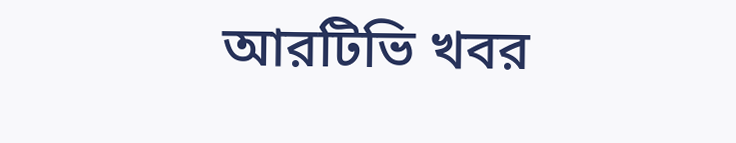আরটিভি খবর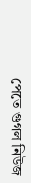পেতে গুগল নিউজ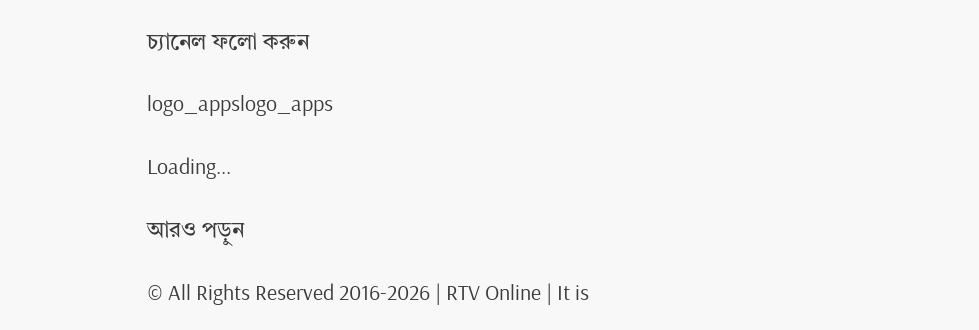চ্যানেল ফলো করুন

logo_appslogo_apps

Loading...

আরও পড়ুন

© All Rights Reserved 2016-2026 | RTV Online | It is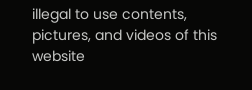illegal to use contents, pictures, and videos of this website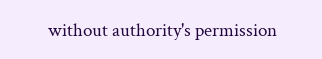without authority's permission